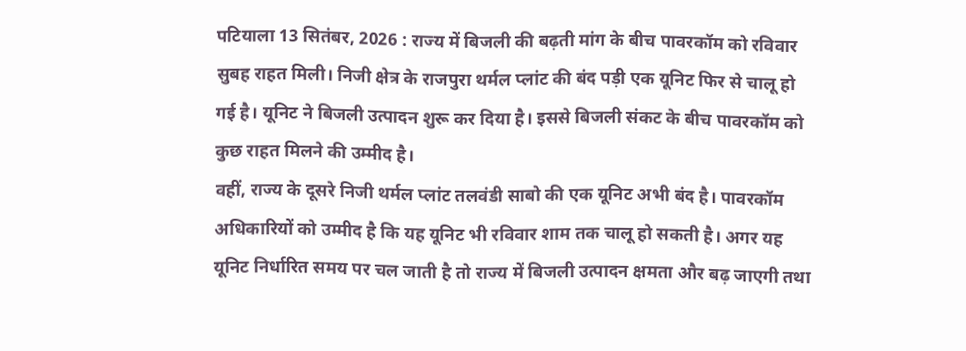पटियाला 13 सितंबर, 2026 : राज्य में बिजली की बढ़ती मांग के बीच पावरकॉम को रविवार सुबह राहत मिली। निजी क्षेत्र के राजपुरा थर्मल प्लांट की बंद पड़ी एक यूनिट फिर से चालू हो गई है। यूनिट ने बिजली उत्पादन शुरू कर दिया है। इससे बिजली संकट के बीच पावरकॉम को कुछ राहत मिलने की उम्मीद है।
वहीं, राज्य के दूसरे निजी थर्मल प्लांट तलवंडी साबो की एक यूनिट अभी बंद है। पावरकॉम अधिकारियों को उम्मीद है कि यह यूनिट भी रविवार शाम तक चालू हो सकती है। अगर यह यूनिट निर्धारित समय पर चल जाती है तो राज्य में बिजली उत्पादन क्षमता और बढ़ जाएगी तथा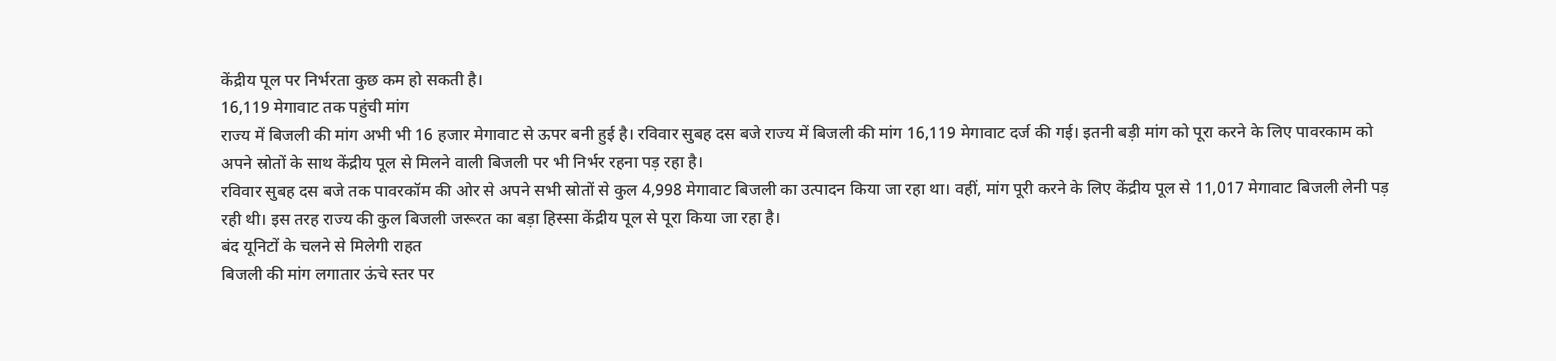केंद्रीय पूल पर निर्भरता कुछ कम हो सकती है।
16,119 मेगावाट तक पहुंची मांग
राज्य में बिजली की मांग अभी भी 16 हजार मेगावाट से ऊपर बनी हुई है। रविवार सुबह दस बजे राज्य में बिजली की मांग 16,119 मेगावाट दर्ज की गई। इतनी बड़ी मांग को पूरा करने के लिए पावरकाम को अपने स्रोतों के साथ केंद्रीय पूल से मिलने वाली बिजली पर भी निर्भर रहना पड़ रहा है।
रविवार सुबह दस बजे तक पावरकॉम की ओर से अपने सभी स्रोतों से कुल 4,998 मेगावाट बिजली का उत्पादन किया जा रहा था। वहीं, मांग पूरी करने के लिए केंद्रीय पूल से 11,017 मेगावाट बिजली लेनी पड़ रही थी। इस तरह राज्य की कुल बिजली जरूरत का बड़ा हिस्सा केंद्रीय पूल से पूरा किया जा रहा है।
बंद यूनिटों के चलने से मिलेगी राहत
बिजली की मांग लगातार ऊंचे स्तर पर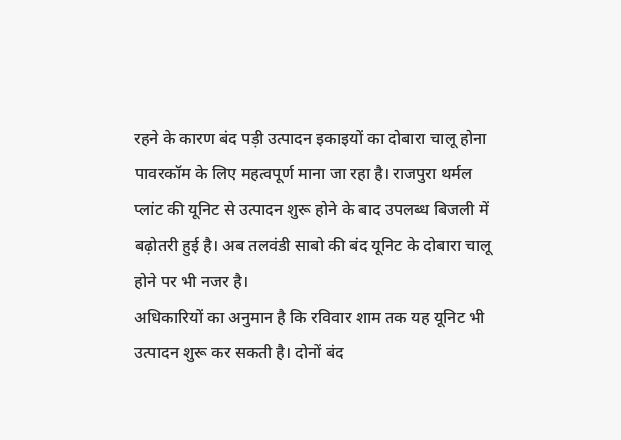रहने के कारण बंद पड़ी उत्पादन इकाइयों का दोबारा चालू होना पावरकॉम के लिए महत्वपूर्ण माना जा रहा है। राजपुरा थर्मल प्लांट की यूनिट से उत्पादन शुरू होने के बाद उपलब्ध बिजली में बढ़ोतरी हुई है। अब तलवंडी साबो की बंद यूनिट के दोबारा चालू होने पर भी नजर है।
अधिकारियों का अनुमान है कि रविवार शाम तक यह यूनिट भी उत्पादन शुरू कर सकती है। दोनों बंद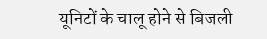यूनिटों के चालू होने से बिजली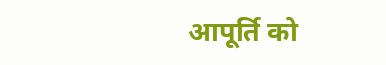आपूर्ति को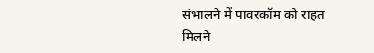संभालने में पावरकॉम को राहत मिलने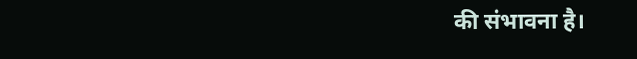की संभावना है।